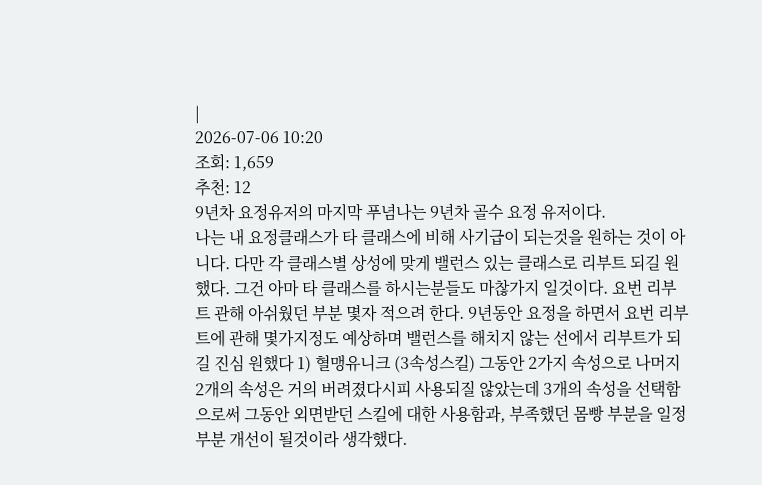|
2026-07-06 10:20
조회: 1,659
추천: 12
9년차 요정유저의 마지막 푸념나는 9년차 골수 요정 유저이다.
나는 내 요정클래스가 타 클래스에 비해 사기급이 되는것을 원하는 것이 아니다. 다만 각 클래스별 상성에 맞게 밸런스 있는 클래스로 리부트 되길 원했다. 그건 아마 타 클래스를 하시는분들도 마찮가지 일것이다. 요번 리부트 관해 아쉬웠던 부분 몇자 적으려 한다. 9년동안 요정을 하면서 요번 리부트에 관해 몇가지정도 예상하며 밸런스를 해치지 않는 선에서 리부트가 되길 진심 원했다 1) 혈맹유니크 (3속성스킬) 그동안 2가지 속성으로 나머지 2개의 속성은 거의 버려졌다시피 사용되질 않았는데 3개의 속성을 선택함으로써 그동안 외면받던 스킬에 대한 사용함과, 부족했던 몸빵 부분을 일정부분 개선이 될것이라 생각했다.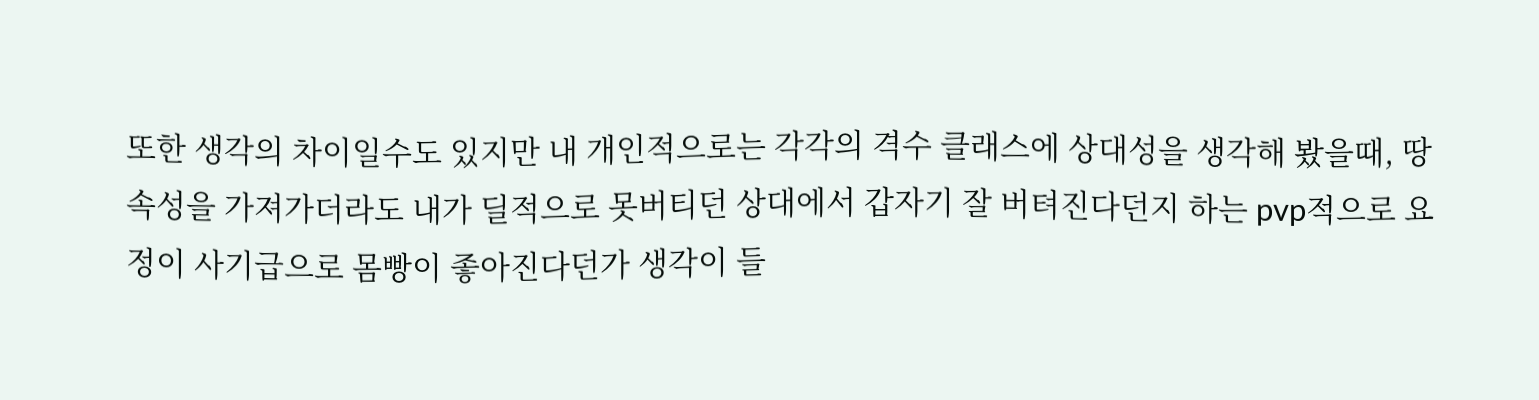또한 생각의 차이일수도 있지만 내 개인적으로는 각각의 격수 클래스에 상대성을 생각해 봤을때, 땅속성을 가져가더라도 내가 딜적으로 못버티던 상대에서 갑자기 잘 버텨진다던지 하는 pvp적으로 요정이 사기급으로 몸빵이 좋아진다던가 생각이 들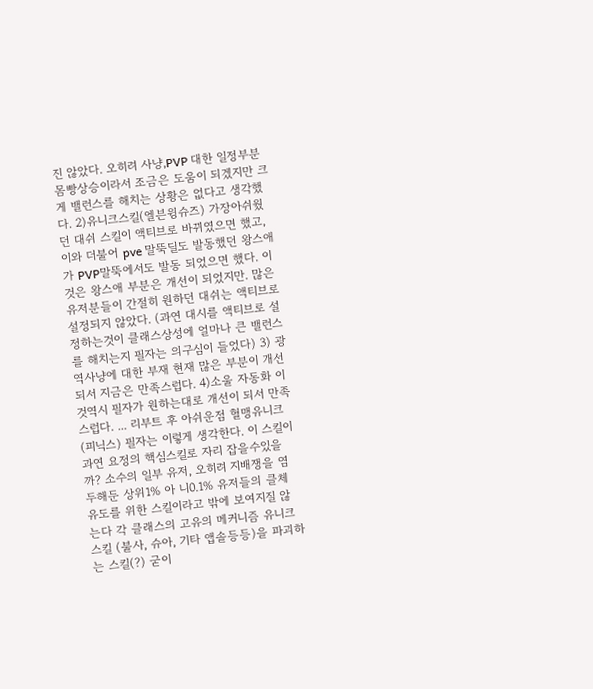진 않았다. 오히려 사냥,PVP 대한 일정부분 몸빵상승이라서 조금은 도움이 되겠지만 크게 밸런스를 해치는 상황은 없다고 생각했다. 2)유니크스킬(엘븐윙슈즈) 가장아쉬웠던 대쉬 스킬이 액티브로 바뀌였으면 했고, 이와 더불어 pve 말뚝딜도 발동했던 왕스애가 PVP말뚝에서도 발동 되었으면 했다. 이것은 왕스애 부분은 개선이 되었지만. 많은 유저분들이 간절히 원하던 대쉬는 액티브로 설정되지 않았다. (과연 대시를 액티브로 설정하는것이 클래스상성에 얼마나 큰 밸런스를 해치는지 필자는 의구심이 들었다) 3) 광역사냥에 대한 부재 현재 많은 부분이 개선되서 지금은 만족스럽다. 4)소울 자동화 이것역시 필자가 원하는대로 개선이 되서 만족스럽다. ... 리부트 후 아쉬운점 혈맹유니크 (피닉스) 필자는 이렇게 생각한다. 이 스킬이 과연 요정의 핵심스킬로 자리 잡을수있을까? 소수의 일부 유저, 오히려 지배쟁을 염두해둔 상위1% 아 니0.1% 유저들의 클체 유도를 위한 스킬이라고 밖에 보여지질 않는다 각 클래스의 고유의 메커니즘 유니크스킬 (불사, 슈아, 기타 앱솔등등)을 파괴하는 스킬(?) 굳이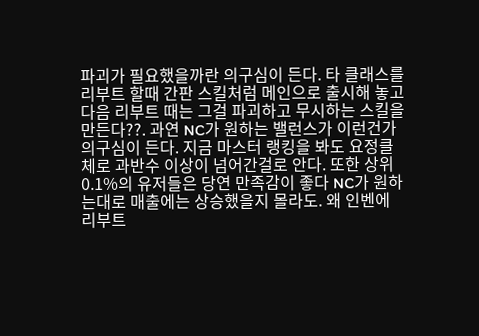파괴가 필요했을까란 의구심이 든다. 타 클래스를 리부트 할때 간판 스킬처럼 메인으로 출시해 놓고 다음 리부트 때는 그걸 파괴하고 무시하는 스킬을 만든다??. 과연 NC가 원하는 밸런스가 이런건가 의구심이 든다. 지금 마스터 랭킹을 봐도 요정클체로 과반수 이상이 넘어간걸로 안다. 또한 상위0.1%의 유저들은 당연 만족감이 좋다 NC가 원하는대로 매출에는 상승했을지 몰라도. 왜 인벤에 리부트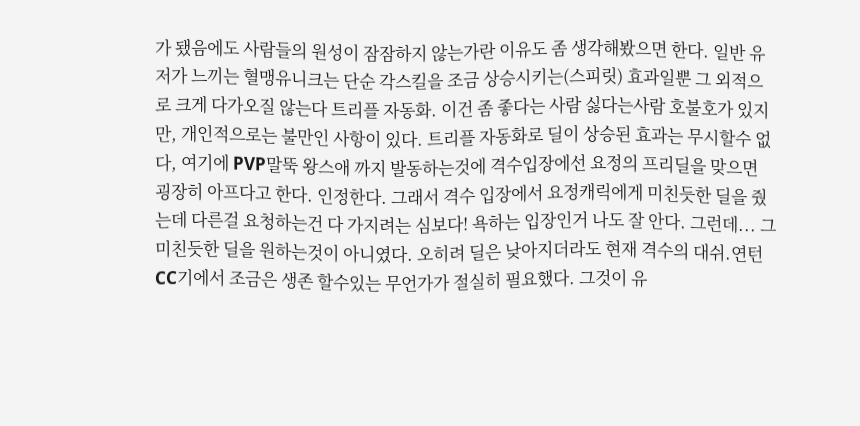가 됐음에도 사람들의 원성이 잠잠하지 않는가란 이유도 좀 생각해봤으면 한다. 일반 유저가 느끼는 혈맹유니크는 단순 각스킬을 조금 상승시키는(스피릿) 효과일뿐 그 외적으로 크게 다가오질 않는다 트리플 자동화. 이건 좀 좋다는 사람 싫다는사람 호불호가 있지만, 개인적으로는 불만인 사항이 있다. 트리플 자동화로 딜이 상승된 효과는 무시할수 없다, 여기에 PVP말뚝 왕스애 까지 발동하는것에 격수입장에선 요정의 프리딜을 맞으면 굉장히 아프다고 한다. 인정한다. 그래서 격수 입장에서 요정캐릭에게 미친듯한 딜을 줬는데 다른걸 요청하는건 다 가지려는 심보다! 욕하는 입장인거 나도 잘 안다. 그런데... 그 미친듯한 딜을 원하는것이 아니였다. 오히려 딜은 낮아지더라도 현재 격수의 대쉬.연턴CC기에서 조금은 생존 할수있는 무언가가 절실히 필요했다. 그것이 유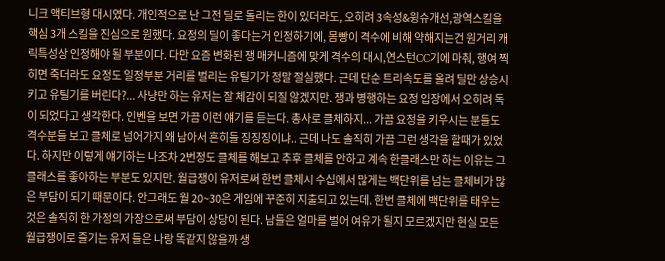니크 액티브형 대시였다. 개인적으로 난 그전 딜로 돌리는 한이 있더라도, 오히려 3속성&윙슈개선,광역스킬을 핵심 3개 스킬을 진심으로 원했다. 요정의 딜이 좋다는거 인정하기에, 몸빵이 격수에 비해 약해지는건 원거리 캐릭특성상 인정해야 될 부분이다. 다만 요즘 변화된 쟁 매커니즘에 맞게 격수의 대시,연스턴CC기에 마춰, 행여 찍히면 죽더라도 요정도 일정부분 거리를 벌리는 유틸기가 정말 절실했다. 근데 단순 트리속도를 올려 딜만 상승시키고 유틸기를 버린다?... 사냥만 하는 유저는 잘 체감이 되질 않겠지만. 쟁과 병행하는 요정 입장에서 오히려 독이 되었다고 생각한다. 인벤을 보면 가끔 이런 얘기를 듣는다. 총사로 클체하지... 가끔 요정을 키우시는 분들도 격수분들 보고 클체로 넘어가지 왜 남아서 흔히들 징징징이냐.. 근데 나도 솔직히 가끔 그런 생각을 할때가 있었다. 하지만 이렇게 얘기하는 나조차 2번정도 클체를 해보고 추후 클체를 안하고 계속 한클래스만 하는 이유는 그 클래스를 좋아하는 부분도 있지만. 월급쟁이 유저로써 한번 클체시 수십에서 많게는 백단위를 넘는 클체비가 많은 부담이 되기 때문이다. 안그래도 월 20~30은 게임에 꾸준히 지출되고 있는데. 한번 클체에 백단위를 태우는 것은 솔직히 한 가정의 가장으로써 부담이 상당이 된다. 남들은 얼마를 벌어 여유가 될지 모르겠지만 현실 모든 월급쟁이로 즐기는 유저 들은 나랑 똑같지 않을까 생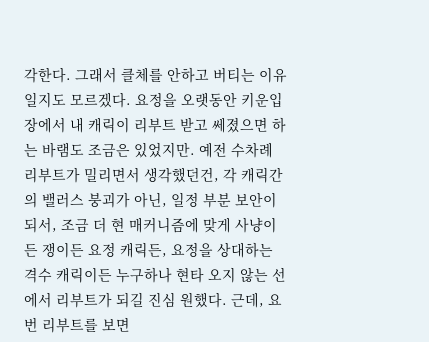각한다. 그래서 클체를 안하고 버티는 이유일지도 모르겠다. 요정을 오랫동안 키운입장에서 내 캐릭이 리부트 받고 쎄졌으면 하는 바램도 조금은 있었지만. 예전 수차례 리부트가 밀리면서 생각했던건, 각 캐릭간의 밸러스 붕괴가 아닌, 일정 부분 보안이 되서, 조금 더 현 매커니즘에 맞게 사냥이든 쟁이든 요정 캐릭든, 요정을 상대하는 격수 캐릭이든 누구하나 현타 오지 않는 선에서 리부트가 되길 진심 원했다. 근데, 요번 리부트를 보면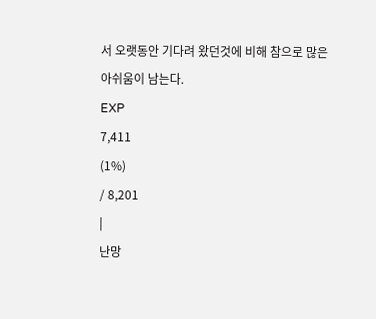서 오랫동안 기다려 왔던것에 비해 참으로 많은 아쉬움이 남는다.
EXP
7,411
(1%)
/ 8,201
|
난망